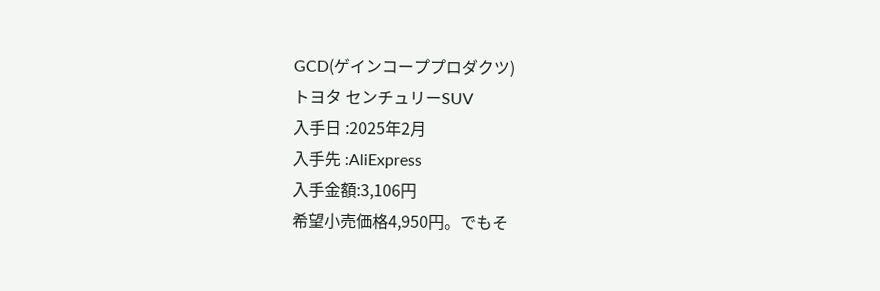GCD(ゲインコーププロダクツ)
トヨタ センチュリーSUV
入手日 :2025年2月
入手先 :AliExpress
入手金額:3,106円
希望小売価格4,950円。でもそ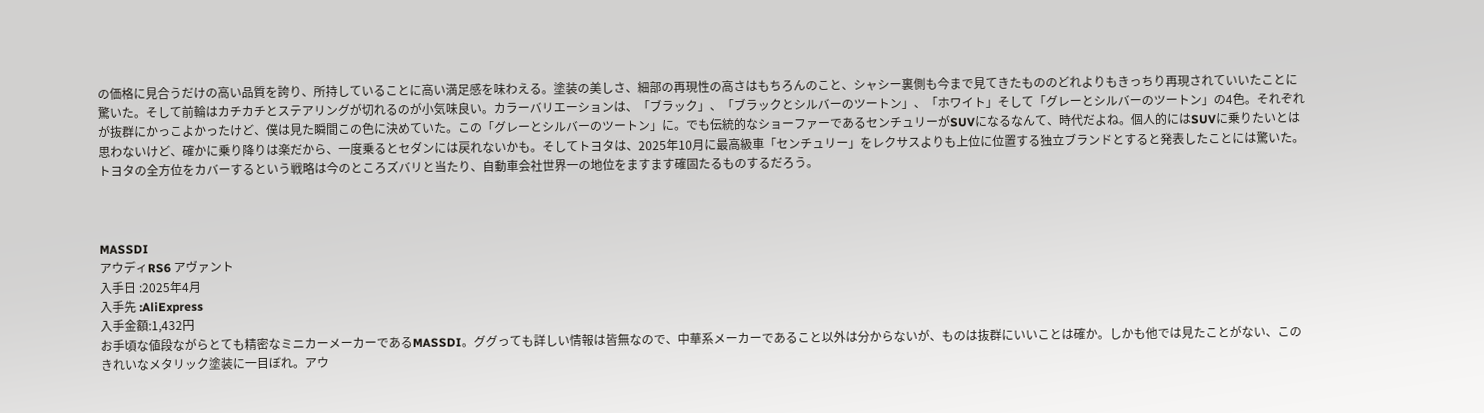の価格に見合うだけの高い品質を誇り、所持していることに高い満足感を味わえる。塗装の美しさ、細部の再現性の高さはもちろんのこと、シャシー裏側も今まで見てきたもののどれよりもきっちり再現されていいたことに驚いた。そして前輪はカチカチとステアリングが切れるのが小気味良い。カラーバリエーションは、「ブラック」、「ブラックとシルバーのツートン」、「ホワイト」そして「グレーとシルバーのツートン」の4色。それぞれが抜群にかっこよかったけど、僕は見た瞬間この色に決めていた。この「グレーとシルバーのツートン」に。でも伝統的なショーファーであるセンチュリーがSUVになるなんて、時代だよね。個人的にはSUVに乗りたいとは思わないけど、確かに乗り降りは楽だから、一度乗るとセダンには戻れないかも。そしてトヨタは、2025年10月に最高級車「センチュリー」をレクサスよりも上位に位置する独立ブランドとすると発表したことには驚いた。トヨタの全方位をカバーするという戦略は今のところズバリと当たり、自動車会社世界一の地位をますます確固たるものするだろう。



MASSDI
アウディRS6 アヴァント
入手日 :2025年4月
入手先 :AliExpress
入手金額:1,432円
お手頃な値段ながらとても精密なミニカーメーカーであるMASSDI。ググっても詳しい情報は皆無なので、中華系メーカーであること以外は分からないが、ものは抜群にいいことは確か。しかも他では見たことがない、このきれいなメタリック塗装に一目ぼれ。アウ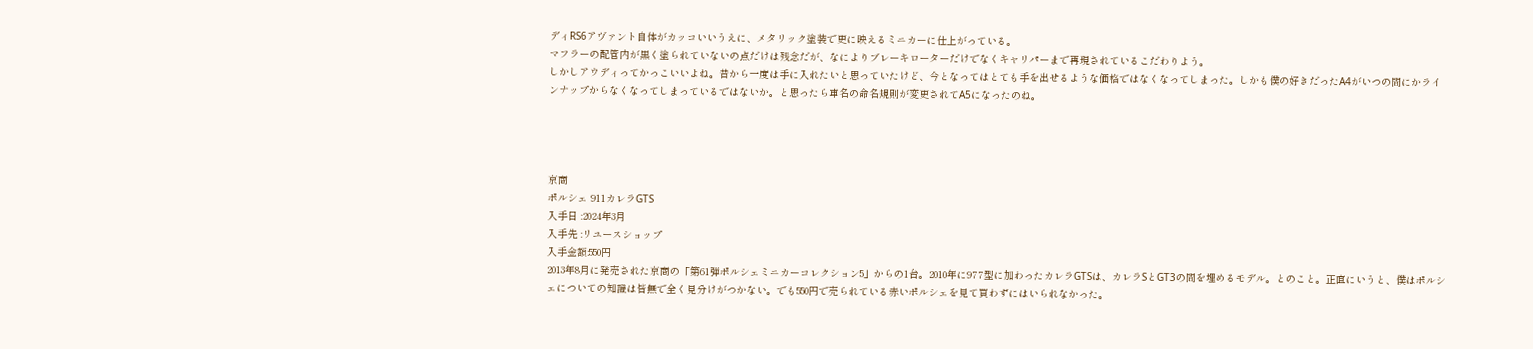ディRS6アヴァント自体がカッコいいうえに、メタリック塗装で更に映えるミニカーに仕上がっている。
マフラーの配管内が黒く塗られていないの点だけは残念だが、なによりブレーキローターだけでなくキャリパーまで再現されているこだわりよう。
しかしアウディってかっこいいよね。昔から一度は手に入れたいと思っていたけど、今となってはとても手を出せるような価格ではなくなってしまった。しかも僕の好きだったA4がいつの間にかラインナップからなくなってしまっているではないか。と思ったら車名の命名規則が変更されてA5になったのね。




京商
ポルシェ 911カレラGTS
入手日 :2024年3月
入手先 :リユースショップ
入手金額:550円
2013年8月に発売された京商の「第61弾ポルシェミニカーコレクション5」からの1台。2010年に977型に加わったカレラGTSは、カレラSとGT3の間を埋めるモデル。とのこと。正直にいうと、僕はポルシェについての知識は皆無で全く見分けがつかない。でも550円で売られている赤いポルシェを見て買わずにはいられなかった。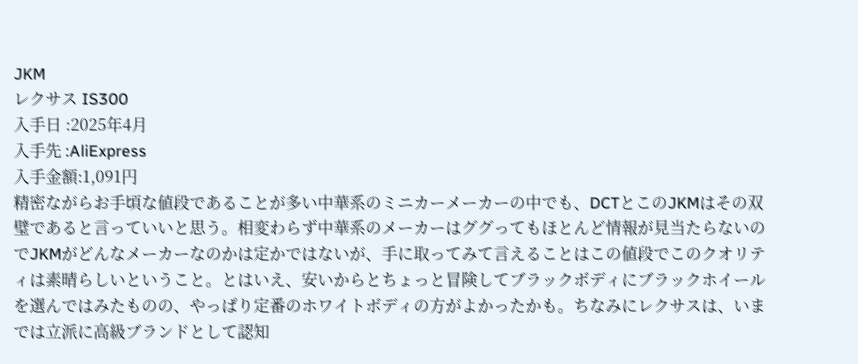JKM
レクサス IS300
入手日 :2025年4月
入手先 :AliExpress
入手金額:1,091円
精密ながらお手頃な値段であることが多い中華系のミニカーメーカーの中でも、DCTとこのJKMはその双璧であると言っていいと思う。相変わらず中華系のメーカーはググってもほとんど情報が見当たらないのでJKMがどんなメーカーなのかは定かではないが、手に取ってみて言えることはこの値段でこのクオリティは素晴らしいということ。とはいえ、安いからとちょっと冒険してブラックボディにブラックホイールを選んではみたものの、やっぱり定番のホワイトボディの方がよかったかも。ちなみにレクサスは、いまでは立派に高級ブランドとして認知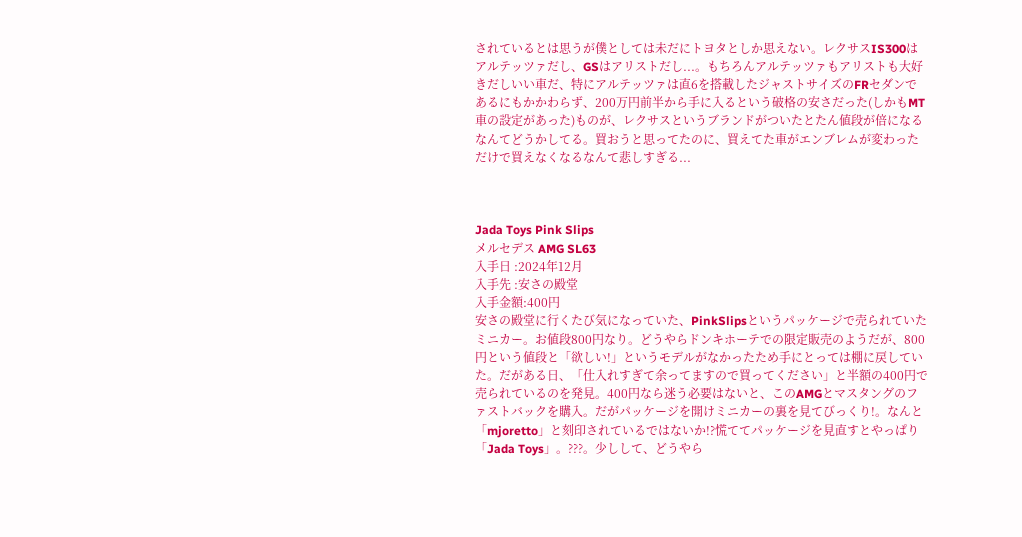されているとは思うが僕としては未だにトヨタとしか思えない。レクサスIS300はアルテッツァだし、GSはアリストだし...。もちろんアルテッツァもアリストも大好きだしいい車だ、特にアルテッツァは直6を搭載したジャストサイズのFRセダンであるにもかかわらず、200万円前半から手に入るという破格の安さだった(しかもMT車の設定があった)ものが、レクサスというブランドがついたとたん値段が倍になるなんてどうかしてる。買おうと思ってたのに、買えてた車がエンブレムが変わっただけで買えなくなるなんて悲しすぎる...



Jada Toys Pink Slips
メルセデス AMG SL63
入手日 :2024年12月
入手先 :安さの殿堂
入手金額:400円
安さの殿堂に行くたび気になっていた、PinkSlipsというパッケージで売られていたミニカー。お値段800円なり。どうやらドンキホーテでの限定販売のようだが、800円という値段と「欲しい!」というモデルがなかったため手にとっては棚に戻していた。だがある日、「仕入れすぎて余ってますので買ってください」と半額の400円で売られているのを発見。400円なら迷う必要はないと、このAMGとマスタングのファストバックを購入。だがパッケージを開けミニカーの裏を見てびっくり!。なんと「mjoretto」と刻印されているではないか!?慌ててパッケージを見直すとやっぱり「Jada Toys」。???。少しして、どうやら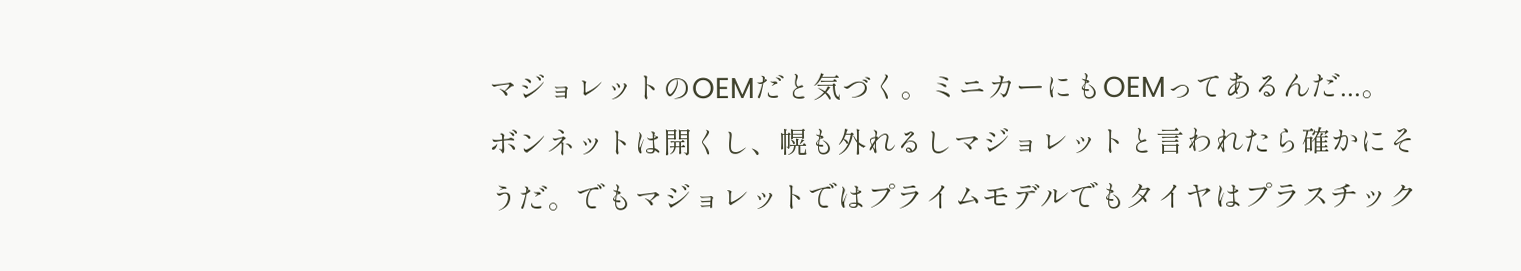マジョレットのOEMだと気づく。ミニカーにもOEMってあるんだ...。
ボンネットは開くし、幌も外れるしマジョレットと言われたら確かにそうだ。でもマジョレットではプライムモデルでもタイヤはプラスチック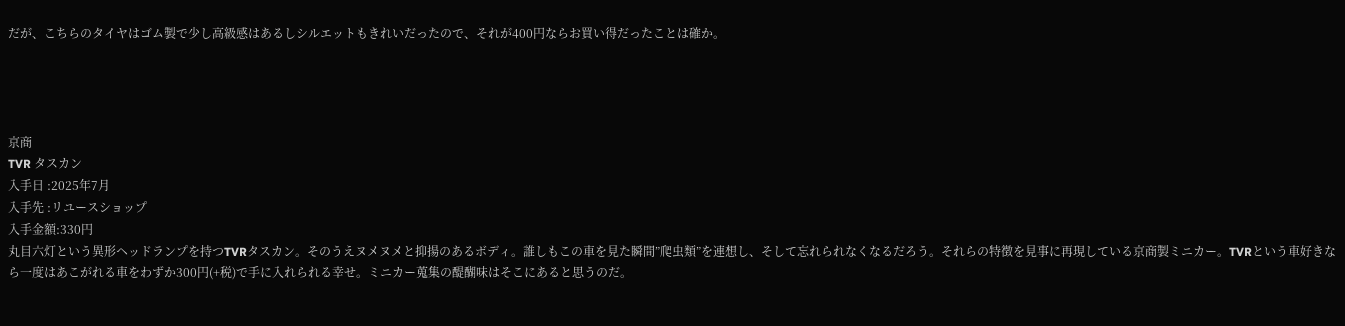だが、こちらのタイヤはゴム製で少し高級感はあるしシルエットもきれいだったので、それが400円ならお買い得だったことは確か。




京商
TVR タスカン
入手日 :2025年7月
入手先 :リユースショップ
入手金額:330円
丸目六灯という異形ヘッドランプを持つTVRタスカン。そのうえヌメヌメと抑揚のあるボディ。誰しもこの車を見た瞬間”爬虫類”を連想し、そして忘れられなくなるだろう。それらの特徴を見事に再現している京商製ミニカー。TVRという車好きなら一度はあこがれる車をわずか300円(+税)で手に入れられる幸せ。ミニカー蒐集の醍醐味はそこにあると思うのだ。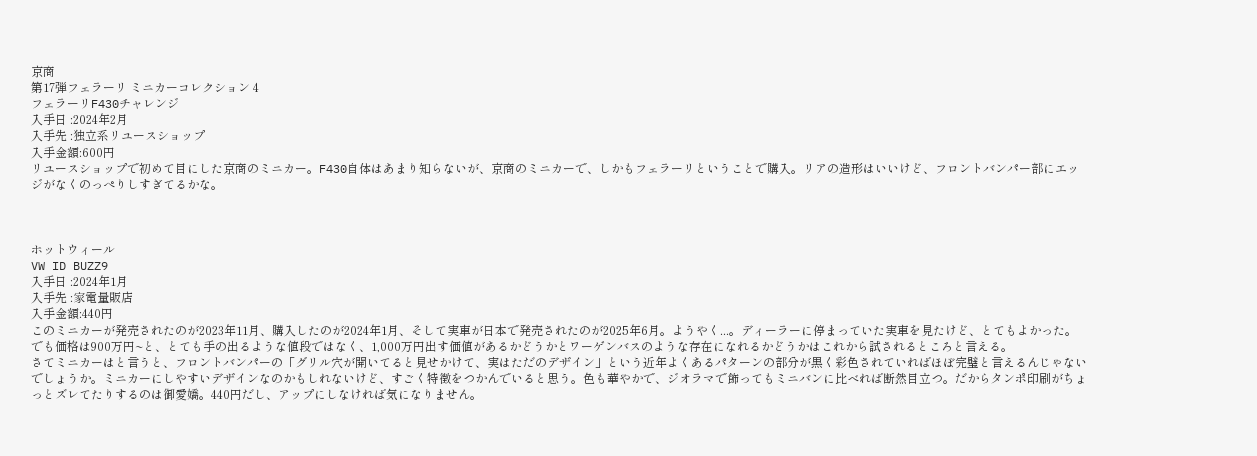京商
第17弾フェラーリ ミニカーコレクション 4
フェラーリF430チャレンジ
入手日 :2024年2月
入手先 :独立系リユースショップ
入手金額:600円
リユースショップで初めて目にした京商のミニカー。F430自体はあまり知らないが、京商のミニカーで、しかもフェラーリということで購入。リアの造形はいいけど、フロントバンパー部にエッジがなくのっぺりしすぎてるかな。



ホットウィール
VW ID BUZZ9
入手日 :2024年1月
入手先 :家電量販店
入手金額:440円
このミニカーが発売されたのが2023年11月、購入したのが2024年1月、そして実車が日本で発売されたのが2025年6月。ようやく...。ディーラーに停まっていた実車を見たけど、とてもよかった。でも価格は900万円~と、とても手の出るような値段ではなく、1,000万円出す価値があるかどうかとワーゲンバスのような存在になれるかどうかはこれから試されるところと言える。
さてミニカーはと言うと、フロントバンパーの「グリル穴が開いてると見せかけて、実はただのデザイン」という近年よくあるパターンの部分が黒く彩色されていればほぼ完璧と言えるんじゃないでしょうか。ミニカーにしやすいデザインなのかもしれないけど、すごく特徴をつかんでいると思う。色も華やかで、ジオラマで飾ってもミニバンに比べれば断然目立つ。だからタンポ印刷がちょっとズレてたりするのは御愛嬌。440円だし、アップにしなければ気になりません。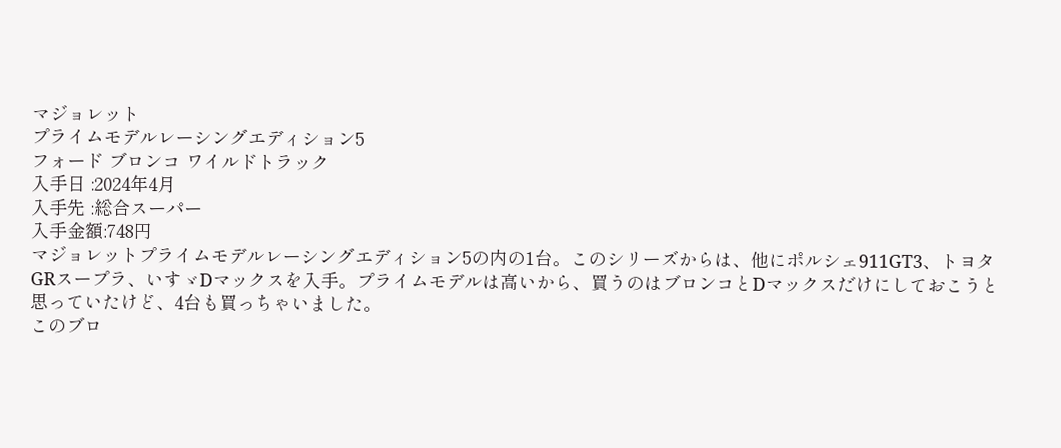マジョレット
プライムモデルレーシングエディション5
フォード ブロンコ ワイルドトラック
入手日 :2024年4月
入手先 :総合スーパー
入手金額:748円
マジョレットプライムモデルレーシングエディション5の内の1台。このシリーズからは、他にポルシェ911GT3、トヨタGRスープラ、いすゞDマックスを入手。プライムモデルは高いから、買うのはブロンコとDマックスだけにしておこうと思っていたけど、4台も買っちゃいました。
このブロ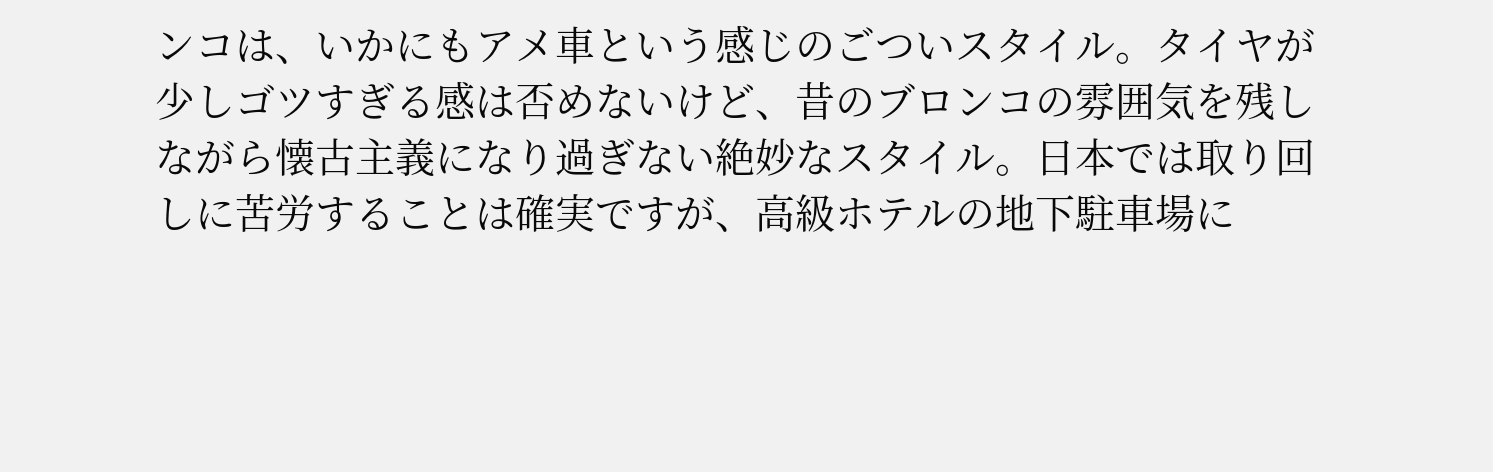ンコは、いかにもアメ車という感じのごついスタイル。タイヤが少しゴツすぎる感は否めないけど、昔のブロンコの雰囲気を残しながら懐古主義になり過ぎない絶妙なスタイル。日本では取り回しに苦労することは確実ですが、高級ホテルの地下駐車場に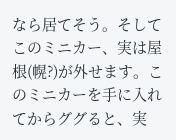なら居てそう。そしてこのミニカー、実は屋根(幌?)が外せます。このミニカーを手に入れてからググると、実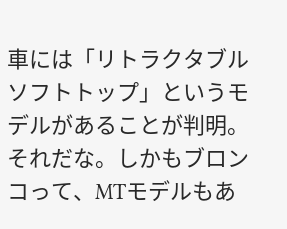車には「リトラクタブルソフトトップ」というモデルがあることが判明。それだな。しかもブロンコって、MTモデルもあ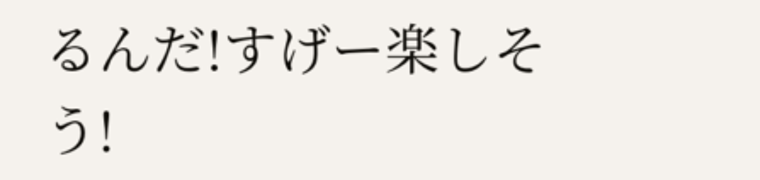るんだ!すげー楽しそう!